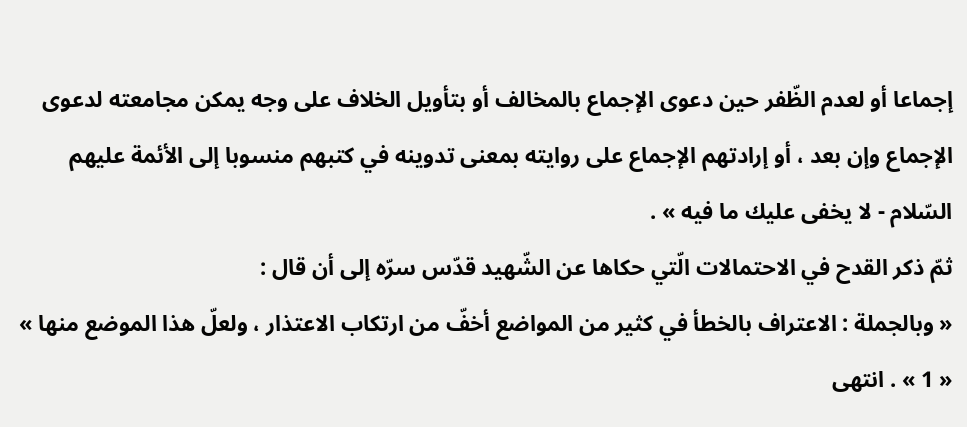إجماعا أو لعدم الظّفر حين دعوى الإجماع بالمخالف أو بتأويل الخلاف على وجه يمكن مجامعته لدعوى الإجماع وإن بعد ، أو إرادتهم الإجماع على روايته بمعنى تدوينه في كتبهم منسوبا إلى الأئمة عليهم السّلام - لا يخفى عليك ما فيه » .
ثمّ ذكر القدح في الاحتمالات الّتي حكاها عن الشّهيد قدّس سرّه إلى أن قال :
« وبالجملة : الاعتراف بالخطأ في كثير من المواضع أخفّ من ارتكاب الاعتذار ، ولعلّ هذا الموضع منها » « 1 » . انتهى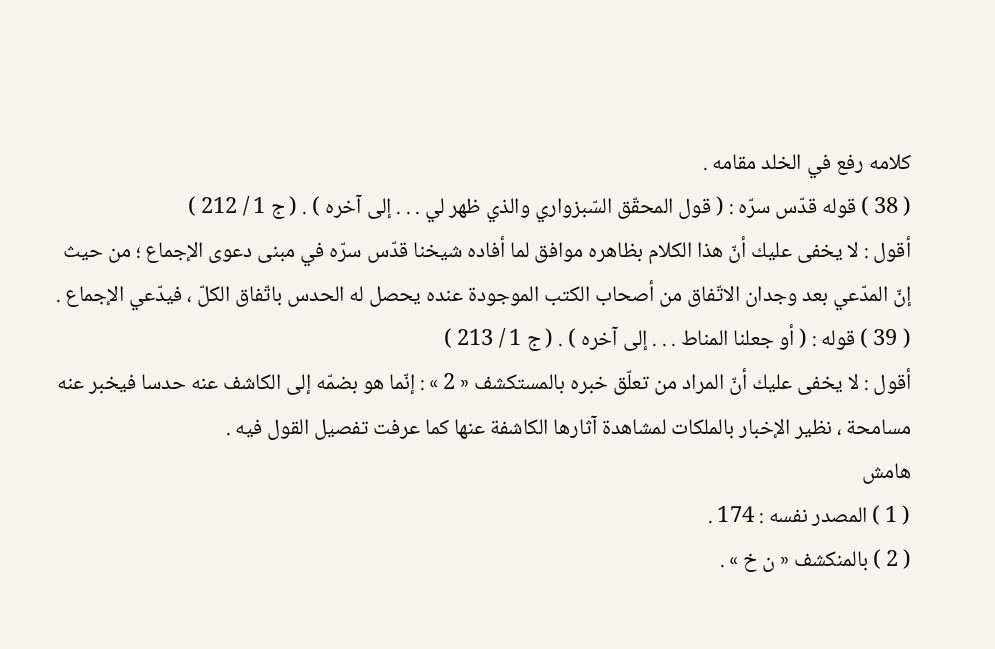كلامه رفع في الخلد مقامه .
( 38 ) قوله قدّس سرّه : ( قول المحقّق السّبزواري والذي ظهر لي . . . إلى آخره ) . ( ج 1 / 212 )
أقول : لا يخفى عليك أنّ هذا الكلام بظاهره موافق لما أفاده شيخنا قدّس سرّه في مبنى دعوى الإجماع ؛ من حيث إنّ المدّعي بعد وجدان الاتّفاق من أصحاب الكتب الموجودة عنده يحصل له الحدس باتّفاق الكلّ ، فيدّعي الإجماع .
( 39 ) قوله : ( أو جعلنا المناط . . . إلى آخره ) . ( ج 1 / 213 )
أقول : لا يخفى عليك أنّ المراد من تعلّق خبره بالمستكشف « 2 » : إنّما هو بضمّه إلى الكاشف عنه حدسا فيخبر عنه مسامحة ، نظير الإخبار بالملكات لمشاهدة آثارها الكاشفة عنها كما عرفت تفصيل القول فيه .
هامش
( 1 ) المصدر نفسه : 174 .
( 2 ) بالمنكشف « ن خ » .